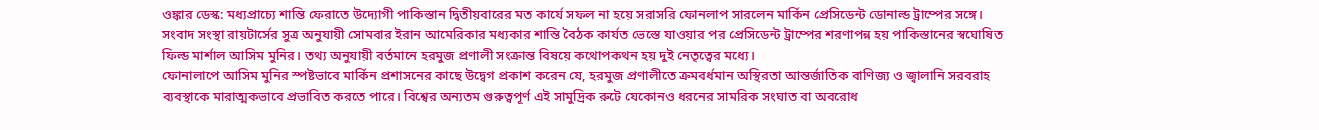ওঙ্কার ডেস্ক: মধ্যপ্রাচ্যে শান্তি ফেরাতে উদ্যোগী পাকিস্তান দ্বিতীয়বারের মত কার্যে সফল না হয়ে সরাসরি ফোনলাপ সারলেন মার্কিন প্রেসিডেন্ট ডোনাল্ড ট্রাম্পের সঙ্গে। সংবাদ সংস্থা রায়টার্সের সুত্র অনুযায়ী সোমবার ইরান আমেরিকার মধ্যকার শান্তি বৈঠক কার্যত ভেস্তে যাওয়ার পর প্রেসিডেন্ট ট্রাম্পের শরণাপন্ন হয় পাকিস্তানের স্বঘোষিত ফিল্ড মার্শাল আসিম মুনির। তথ্য অনুযায়ী বর্তমানে হরমুজ প্রণালী সংক্রান্ত বিষয়ে কথোপকথন হয় দুই নেতৃত্বের মধ্যে।
ফোনালাপে আসিম মুনির স্পষ্টভাবে মার্কিন প্রশাসনের কাছে উদ্বেগ প্রকাশ করেন যে, হরমুজ প্রণালীতে ক্রমবর্ধমান অস্থিরতা আন্তর্জাতিক বাণিজ্য ও জ্বালানি সরবরাহ ব্যবস্থাকে মারাত্মকভাবে প্রভাবিত করতে পারে। বিশ্বের অন্যতম গুরুত্বপূর্ণ এই সামুদ্রিক রুটে যেকোনও ধরনের সামরিক সংঘাত বা অবরোধ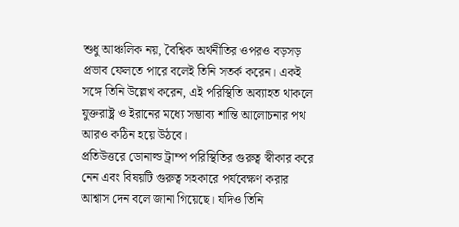শুধু আঞ্চলিক নয়, বৈশ্বিক অর্থনীতির ওপরও বড়সড় প্রভাব ফেলতে পারে বলেই তিনি সতর্ক করেন। একই সঙ্গে তিনি উল্লেখ করেন, এই পরিস্থিতি অব্যাহত থাকলে যুক্তরাষ্ট্র ও ইরানের মধ্যে সম্ভাব্য শান্তি আলোচনার পথ আরও কঠিন হয়ে উঠবে।
প্রতিউত্তরে ডোনাল্ড ট্রাম্প পরিস্থিতির গুরুত্ব স্বীকার করে নেন এবং বিষয়টি গুরুত্ব সহকারে পর্যবেক্ষণ করার আশ্বাস দেন বলে জানা গিয়েছে। যদিও তিনি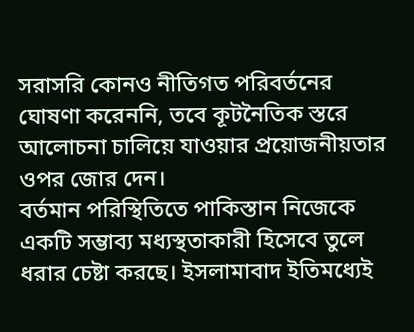সরাসরি কোনও নীতিগত পরিবর্তনের ঘোষণা করেননি, তবে কূটনৈতিক স্তরে আলোচনা চালিয়ে যাওয়ার প্রয়োজনীয়তার ওপর জোর দেন।
বর্তমান পরিস্থিতিতে পাকিস্তান নিজেকে একটি সম্ভাব্য মধ্যস্থতাকারী হিসেবে তুলে ধরার চেষ্টা করছে। ইসলামাবাদ ইতিমধ্যেই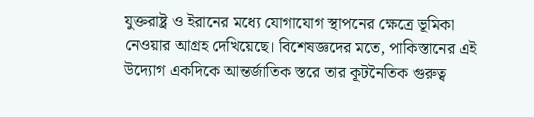যুক্তরাষ্ট্র ও ইরানের মধ্যে যোগাযোগ স্থাপনের ক্ষেত্রে ভূমিকা নেওয়ার আগ্রহ দেখিয়েছে। বিশেষজ্ঞদের মতে, পাকিস্তানের এই উদ্যোগ একদিকে আন্তর্জাতিক স্তরে তার কূটনৈতিক গুরুত্ব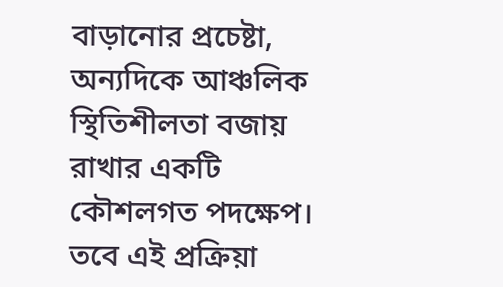বাড়ানোর প্রচেষ্টা, অন্যদিকে আঞ্চলিক স্থিতিশীলতা বজায় রাখার একটি কৌশলগত পদক্ষেপ। তবে এই প্রক্রিয়া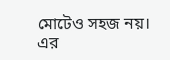মোটেও সহজ নয়। এর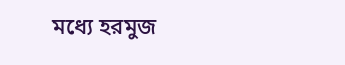মধ্যে হরমুজ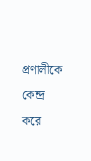প্রণালীকে কেন্দ্র করে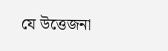যে উত্তেজনা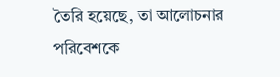তৈরি হয়েছে, তা আলোচনার পরিবেশকে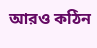আরও কঠিন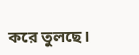করে তুলছে।